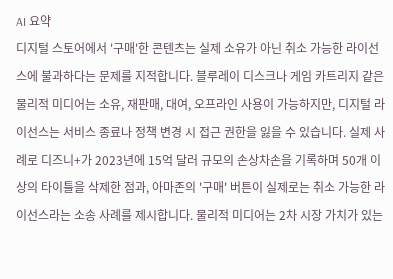AI 요약
디지털 스토어에서 '구매'한 콘텐츠는 실제 소유가 아닌 취소 가능한 라이선스에 불과하다는 문제를 지적합니다. 블루레이 디스크나 게임 카트리지 같은 물리적 미디어는 소유, 재판매, 대여, 오프라인 사용이 가능하지만, 디지털 라이선스는 서비스 종료나 정책 변경 시 접근 권한을 잃을 수 있습니다. 실제 사례로 디즈니+가 2023년에 15억 달러 규모의 손상차손을 기록하며 50개 이상의 타이틀을 삭제한 점과, 아마존의 '구매' 버튼이 실제로는 취소 가능한 라이선스라는 소송 사례를 제시합니다. 물리적 미디어는 2차 시장 가치가 있는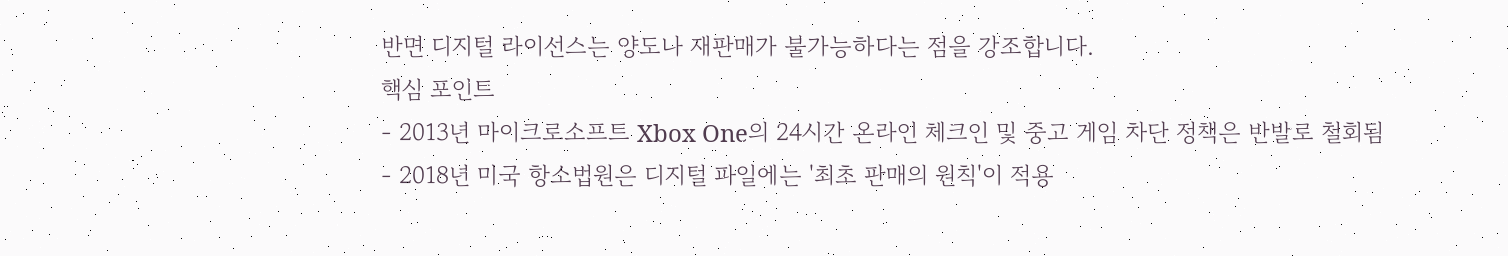반면 디지털 라이선스는 양도나 재판매가 불가능하다는 점을 강조합니다.
핵심 포인트
- 2013년 마이크로소프트 Xbox One의 24시간 온라인 체크인 및 중고 게임 차단 정책은 반발로 철회됨
- 2018년 미국 항소법원은 디지털 파일에는 '최초 판매의 원칙'이 적용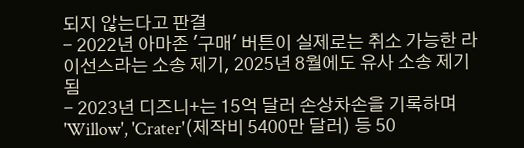되지 않는다고 판결
- 2022년 아마존 '구매' 버튼이 실제로는 취소 가능한 라이선스라는 소송 제기, 2025년 8월에도 유사 소송 제기됨
- 2023년 디즈니+는 15억 달러 손상차손을 기록하며 'Willow', 'Crater'(제작비 5400만 달러) 등 50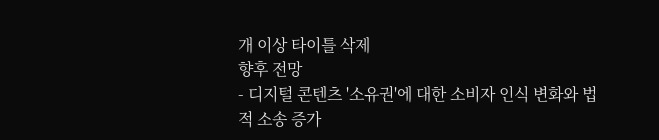개 이상 타이틀 삭제
향후 전망
- 디지털 콘텐츠 '소유권'에 대한 소비자 인식 변화와 법적 소송 증가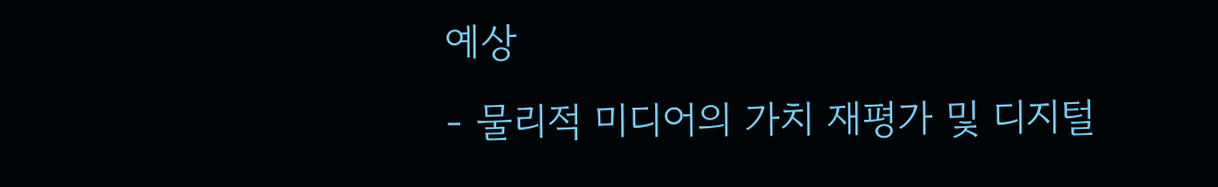예상
- 물리적 미디어의 가치 재평가 및 디지털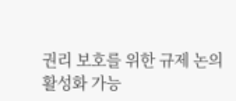권리 보호를 위한 규제 논의 활성화 가능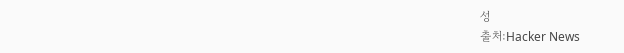성
출처:Hacker News